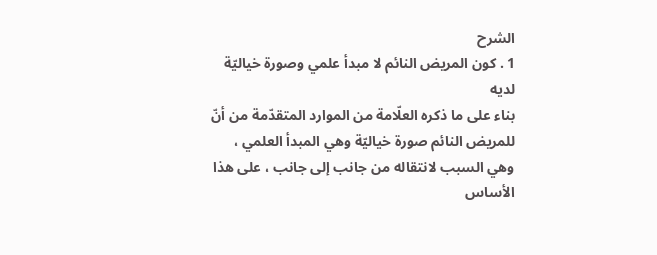الشرح
1 . كون المريض النائم لا مبدأ علمي وصورة خياليّة لديه
بناء على ما ذكره العلّامة من الموارد المتقدّمة من أنّ للمريض النائم صورة خياليّة وهي المبدأ العلمي ، وهي السبب لانتقاله من جانب إلى جانب ، على هذا الأساس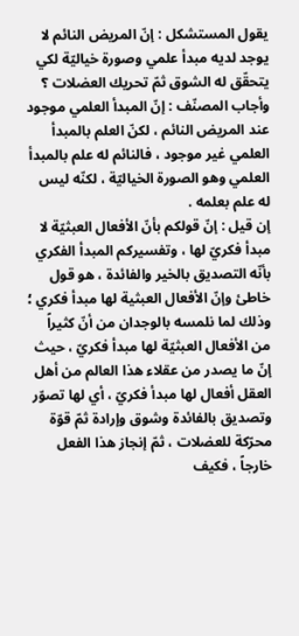يقول المستشكل : إنّ المريض النائم لا يوجد لديه مبدأ علمي وصورة خياليّة لكي يتحقّق له الشوق ثمّ تحريك العضلات ؟
وأجاب المصنّف : إنّ المبدأ العلمي موجود عند المريض النائم ، لكنّ العلم بالمبدأ العلمي غير موجود ، فالنائم له علم بالمبدأ العلمي وهو الصورة الخياليّة ، لكنّه ليس له علم بعلمه .
إن قيل : إنّ قولكم بأنّ الأفعال العبثيّة لا مبدأ فكريّ لها ، وتفسيركم المبدأ الفكري بأنّه التصديق بالخير والفائدة ، هو قول خاطئ وإنّ الأفعال العبثية لها مبدأ فكري ؛ وذلك لما نلمسه بالوجدان من أنّ كثيراً من الأفعال العبثيّة لها مبدأ فكريّ ، حيث إنّ ما يصدر من عقلاء هذا العالم من أهل العقل أفعال لها مبدأ فكريّ ، أي لها تصوّر وتصديق بالفائدة وشوق وإرادة ثمّ قوّة محرّكة للعضلات ، ثمّ إنجاز هذا الفعل خارجاً ، فكيف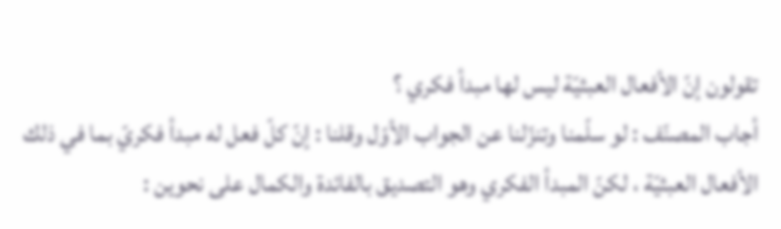تقولون إنّ الأفعال العبثيّة ليس لها مبدأ فكري ؟
أجاب المصنّف : لو سلّمنا وتنزّلنا عن الجواب الأوّل وقلنا : إنّ كلّ فعل له مبدأ فكريّ بما في ذلك الأفعال العبثيّة ، لكنّ المبدأ الفكري وهو التصديق بالفائدة والكمال على نحوين :